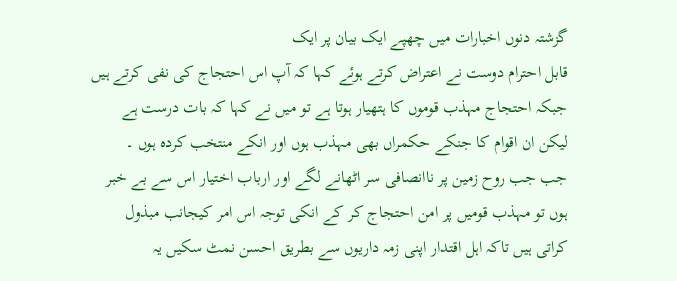گزشتہ دنوں اخبارات میں چھپے ایک بیان پر ایک
قابل احترام دوست نے اعتراض کرتے ہوئے کہا کہ آپ اس احتجاج کی نفی کرتے ہیں
جبکہ احتجاج مہذب قوموں کا ہتھیار ہوتا ہے تو میں نے کہا کہ بات درست ہے
لیکن ان اقوام کا جنکے حکمراں بھی مہذب ہوں اور انکے منتخب کردہ ہوں ۔
جب جب روح زمین پر ناانصافی سر اٹھانے لگے اور ارباب اختیار اس سے بے خبر
ہوں تو مہذب قومیں پر امن احتجاج کر کے انکی توجہ اس امر کیجانب مبذول
کراتی ہیں تاکہ اہل اقتدار اپنی زمہ داریوں سے بطریق احسن نمٹ سکیں یہ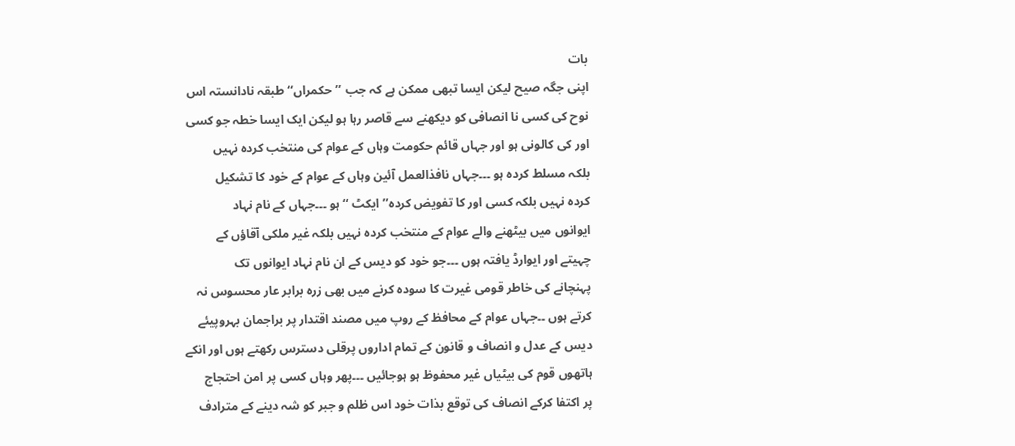بات
اپنی جگہ صیح لیکن ایسا تبھی ممکن ہے کہ جب ’’حکمراں‘‘ طبقہ نادانستہ اس
نوح کی کسی نا انصافی کو دیکھنے سے قاصر رہا ہو لیکن ایک ایسا خطہ جو کسی
اور کی کالونی ہو اور جہاں قائم حکومت وہاں کے عوام کی منتخب کردہ نہیں
بلکہ مسلط کردہ ہو ۔۔۔جہاں نافذالعمل آئین وہاں کے عوام کے خود کا تشکیل
کردہ نہیں بلکہ کسی اور کا تفویض کردہ’’ ایکٹ ‘‘ ہو ۔۔۔جہاں کے نام نہاد
ایوانوں میں بیٹھنے والے عوام کے منتخب کردہ نہیں بلکہ غیر ملکی آقاؤں کے
چہیتے اور ایوارڈ یافتہ ہوں ۔۔۔جو خود کو دیس کے ان نام نہاد ایوانوں تک
پہنچانے کی خاطر قومی غیرت کا سودہ کرنے میں بھی زرہ برابر عار محسوس نہ
کرتے ہوں ۔۔جہاں عوام کے محافظ کے روپ میں مصند اقتدار پر براجمان بہروپیئے
دیس کے عدل و انصاف و قانون کے تمام اداروں پرقلی دسترس رکھتے ہوں اور انکے
ہاتھوں قوم کی بیٹیاں غیر محفوظ ہو ہوجائیں ۔۔۔پھر وہاں کسی پر امن احتجاج
پر اکتفا کرکے انصاف کی توقع بذات خود اس ظلم و جبر کو شہ دینے کے مترادف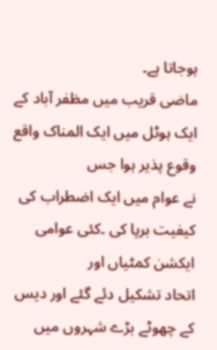ہوجاتا ہے۔
ماضی قریب میں مظفر آباد کے ایک ہوٹل میں ایک المناک واقع وقوع پذیر ہوا جس
نے عوام میں ایک اضطراب کی کیفیت برپا کی ۔کئی عوامی ایکشن کمٹیاں اور
اتحاد تشکیل دئے گئے اور دیس کے چھوٹے بڑے شہروں میں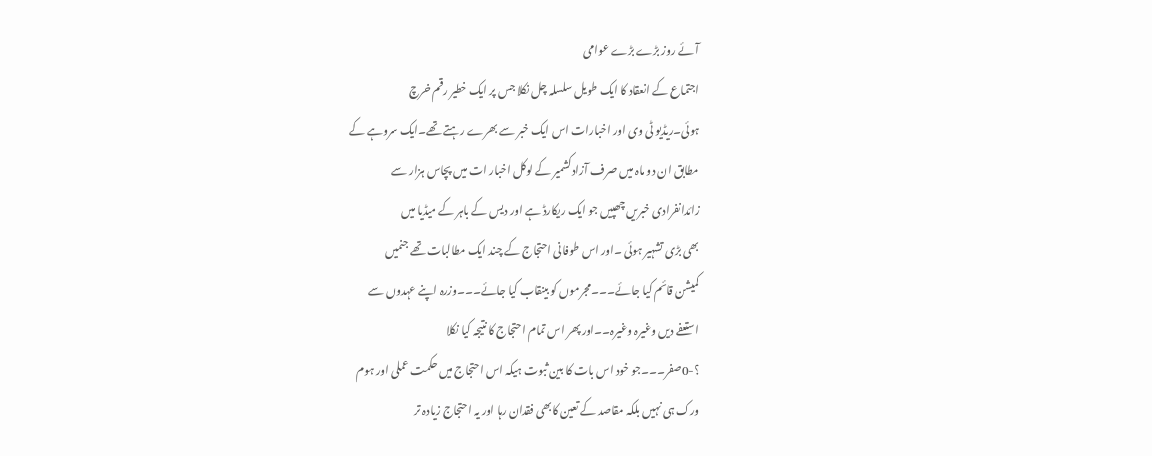آئے روز بڑے بڑے عوامی
اجتماع کے انعقاد کا ایک طویل سلسلہ چل نکلا جس پر ایک خطیر رقم خرچ
ہوئی۔ریڈیو ٹی وی اور اخبارات اس ایک خبر سے بھرے رہتے تھے۔ایک سروہے کے
مطابق ان دو ماہ میں صرف آزادکشمیر کے لوکل اخبار ات میں پچاس ہزار سے
زائدانفرادی خبریں چھپیں جو ایک ریکارڈ ہے اور دیس کے باہر کے میڈیا میں
بھی بڑی تشہیر ہوئی ۔اور اس طوفانی احتجاج کے چند ایک مطالبات تھے جنمیں
کمیشن قائم کیا جائے۔۔۔مجرموں کو بینقاب کیا جائے۔۔۔وزرہ اپنے عہدوں سے
استعفے دیں وغیرہ وغیرہ۔۔اور پھر اس تمام احتجاج کا نتیجہ کیا نکلا
؟-0صفر۔۔۔جو خود اس بات کا بین ثبوت ہیکہ اس احتجاج میں حکمت عملی اور ہوم
ورک ہی نہیں بلکہ مقاصد کے تعین کابھی فقدان رہا اور یہ احتجاج زیادہ تر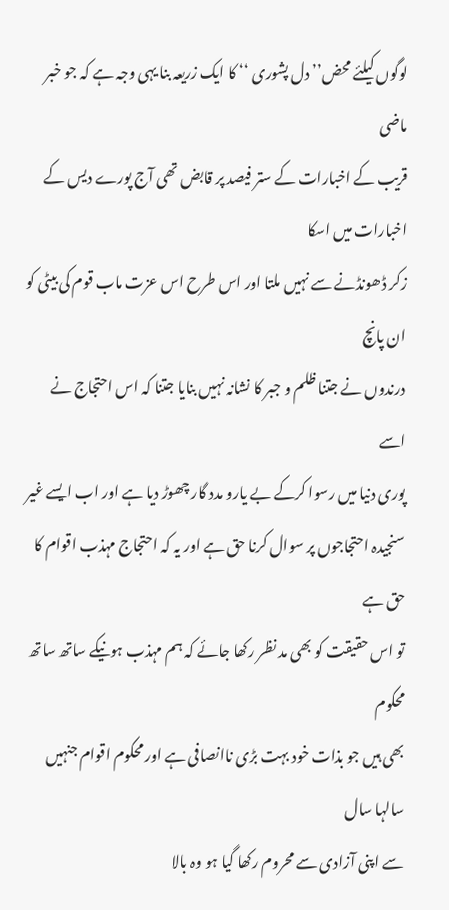لوگوں کیلئے محض’’ دل پشوری ‘‘ کا ایک زریعہ بنا یہی وجہ ہے کہ جو خبر ماضی
قریب کے اخبارات کے ستر فیصد پر قابض تھی آج پورے دیس کے اخبارات میں اسکا
زکر ڈھونڈنے سے نہیں ملتا اور اس طرح اس عزت ماب قوم کی بیٹی کو ان پانچ
درندوں نے جتنا ظلم و جبر کا نشانہ نہیں بنایا جتنا کہ اس احتجاج نے اسے
پوری دنیا میں رسوا کرکے بے یارو مدد گار چھوڑ دیا ہے اور اب ایسے غیر
سنجیدہ احتجاجوں پر سوال کرنا حق ہے اور یہ کہ احتجاج مہذب اقوام کا حق ہے
تو اس حقیقت کو بھی مد نظر رکھا جائے کہ ہم مہذب ہونیکے ساتھ ساتھ محکوم
بھی ہیں جو بذات خود بہت بڑی ناانصافی ہے اور محکوم اقوام جنہیں سالہا سال
سے اپنی آزادی سے محروم رکھا گیا ہو وہ بالا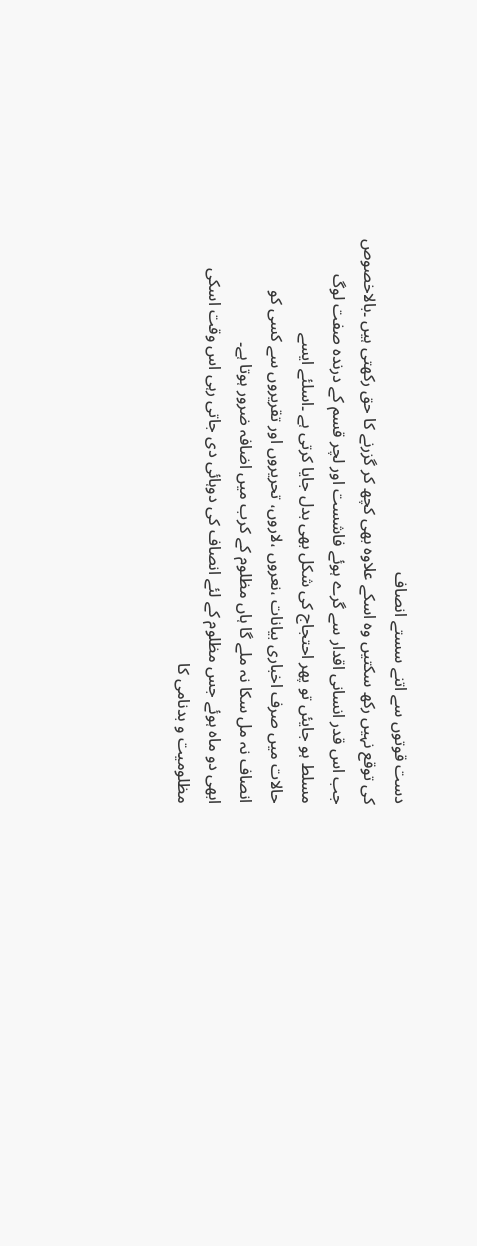دست قوتوں سے اتنے سستے انصاف
کی توقع نہیں رکھ سکتیں وہ اسکے علاوہ بھی کچھ کر گزرنے کا حق رکھتی ہیں ۔بالاخصوص
جب اس قدر انسانی اقدار سے گرے ہوئے فاشست اور لچر قسم کے درندہ صفت لوگ
مسلط ہو جایئں تو پھر احتجاج کی شکل بھی بدل جایا کرتی ہے ۔اسلئے ایسے
حالات میں صرف اخباری بیانات ،نعروں ،لاروں، تحریروں اور تقریروں سے کسی کو
انصاف نہ مل سکا نہ ملے گا ہاں مظلوم کے کرب میں اضافہ ضرور ہوتا ہے۔
ابھی دو ماہ ہوئے جس مظلوم کے لئے انصاف کی دوہائی دی جاتی رہی اس وقت اسکی
مظلومیت و بدنامی کا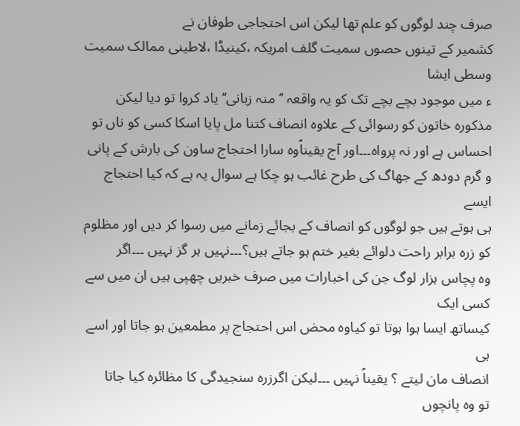صرف چند لوگوں کو علم تھا لیکن اس احتجاجی طوفان نے
کشمیر کے تینوں حصوں سمیت گلف امریکہ ،کینیڈا ،لاطینی ممالک سمیت وسطی ایشا
ء میں موجود بچے بچے تک کو یہ واقعہ ’’منہ زبانی‘‘ یاد کروا تو دیا لیکن
مذکورہ خاتون کو رسوائی کے علاوہ انصاف کتنا مل پایا اسکا کسی کو ناں تو
احساس ہے اور نہ پرواہ۔۔۔اور آج یقیناًوہ سارا احتجاج ساون کی بارش کے پانی
و گرم دودھ کے جھاگ کی طرح غائب ہو چکا ہے سوال یہ ہے کہ کیا احتجاج ایسے
ہی ہوتے ہیں جو لوگوں کو انصاف کے بجائے زمانے میں رسوا کر دیں اور مظلوم
کو زرہ برابر راحت دلوائے بغیر ختم ہو جاتے ہیں؟۔۔۔نہیں ہر گز نہیں ۔۔۔اگر
وہ پچاس ہزار لوگ جن کی اخبارات میں صرف خبریں چھپی ہیں ان میں سے کسی ایک
کیساتھ ایسا ہوا ہوتا تو کیاوہ محض اس احتجاج پر مطمعین ہو جاتا اور اسے ہی
انصاف مان لیتے ؟ یقیناً نہیں ۔۔۔لیکن اگرزرہ سنجیدگی کا مظائرہ کیا جاتا
تو وہ پانچوں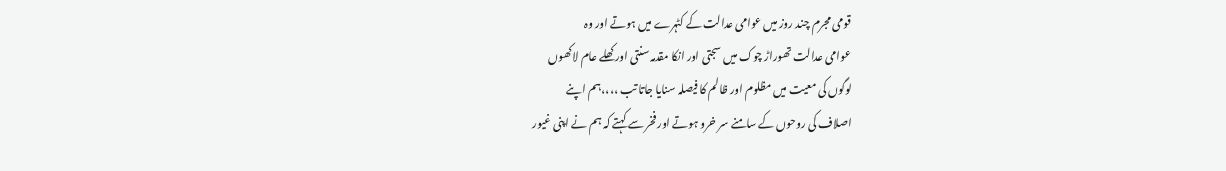قومی مجرم چند روز میں عوامی عدالت کے کٹہرے میں ہوتے اور وہ
عوامی عدالت تھوراڑ چوک میں سجتی اور انکا مقدمہ سنتی اور کھلے عام لاکھوں
لوگوں کی معیت میں مظلوم اور ظالم کا فیصلہ سنایا جاتا تب ،،،،ہم اپنے
اصلاف کی روحوں کے سامنے سر خرو ہوتے اور فخر سے کہتے کہ ہم نے اپنی غیور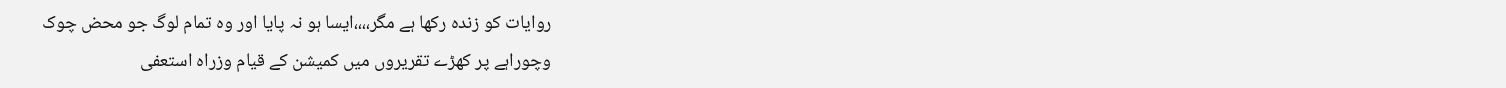روایات کو زندہ رکھا ہے مگر،،،،ایسا ہو نہ پایا اور وہ تمام لوگ جو محض چوک
وچوراہے پر کھڑے تقریروں میں کمیشن کے قیام وزراہ استعفی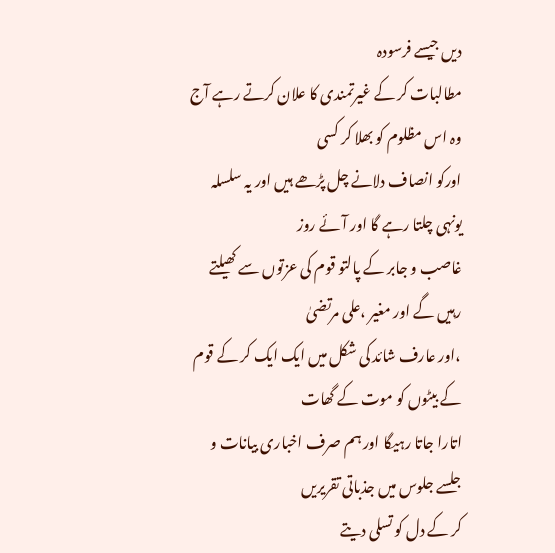دیں جیسے فرسودہ
مطالبات کر کے غیرتمندی کا علان کرتے رہے آج وہ اس مظلوم کو بھلا کر کسی
اورکو انصاف دلانے چل پڑھے ہیں اور یہ سلسلہ یونہی چلتا رہے گا اور آئے روز
غاصب و جابر کے پالتو قوم کی عزتوں سے کھیلتے رہیں گے اور مغیر ،علی مرتضیٰ
،اور عارف شائد کی شکل میں ایک ایک کر کے قوم کے بیٹوں کو موت کے گھات
اتارا جاتا رہیگا اور ہم صرف اخباری بیانات و جلسے جلوس میں جذباتی تقریریں
کر کے دل کو تسلی دیتے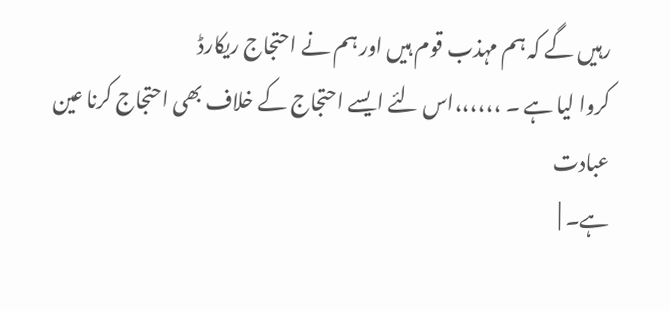رہیں گے کہ ہم مہذب قوم ہیں اور ہم نے احتجاج ریکارڈ
کروا لیا ہے ۔ ،،،،،،اس لئے ایسے احتجاج کے خلاف بھی احتجاج کرنا عین عبادت
ہے۔ |